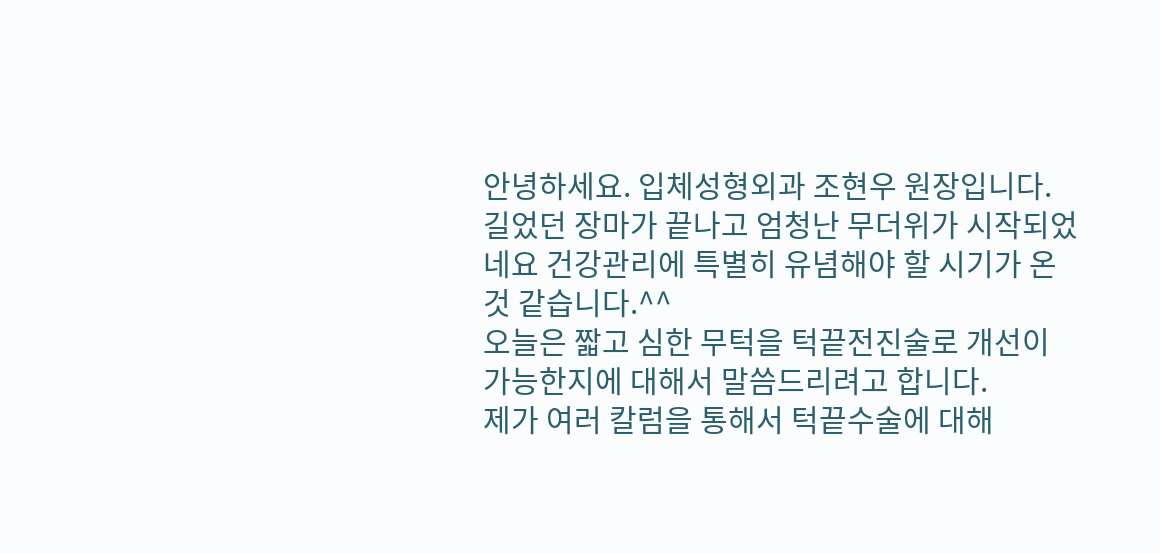안녕하세요. 입체성형외과 조현우 원장입니다.
길었던 장마가 끝나고 엄청난 무더위가 시작되었네요 건강관리에 특별히 유념해야 할 시기가 온 것 같습니다.^^
오늘은 짧고 심한 무턱을 턱끝전진술로 개선이 가능한지에 대해서 말씀드리려고 합니다.
제가 여러 칼럼을 통해서 턱끝수술에 대해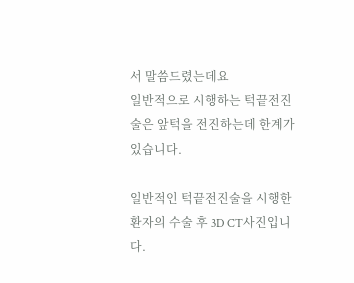서 말씀드렸는데요
일반적으로 시행하는 턱끝전진술은 앞턱을 전진하는데 한계가 있습니다.

일반적인 턱끝전진술을 시행한 환자의 수술 후 3D CT사진입니다.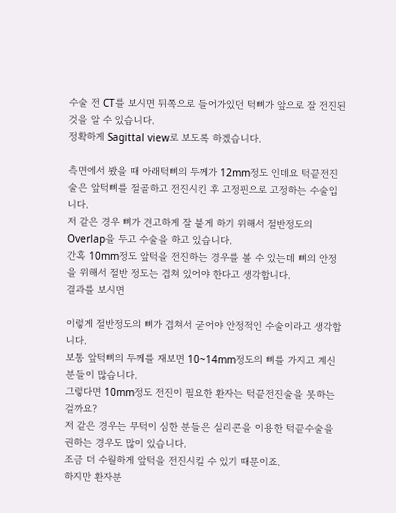수술 전 CT를 보시면 뒤쪽으로 들어가있던 턱뼈가 앞으로 잘 전진된 것을 알 수 있습니다.
정확하게 Sagittal view로 보도록 하겠습니다.

측면에서 봤을 때 아래턱뼈의 두께가 12mm정도 인데요 턱끝전진술은 앞턱뼈를 절골하고 전진시킨 후 고정핀으로 고정하는 수술입니다.
저 같은 경우 뼈가 견고하게 잘 붙게 하기 위해서 절반정도의 Overlap을 두고 수술을 하고 있습니다.
간혹 10mm정도 앞턱을 전진하는 경우를 볼 수 있는데 뼈의 안정을 위해서 절반 정도는 겹쳐 있어야 한다고 생각합니다.
결과를 보시면

이렇게 절반정도의 뼈가 겹쳐서 굳어야 안정적인 수술이라고 생각합니다.
보통 앞턱뼈의 두께를 재보면 10~14mm정도의 뼈를 가지고 계신 분들이 많습니다.
그렇다면 10mm정도 전진이 필요한 환자는 턱끝전진술을 못하는 걸까요?
저 같은 경우는 무턱이 심한 분들은 실리콘을 이용한 턱끝수술을 권하는 경우도 많이 있습니다.
조금 더 수월하게 앞턱을 전진시킬 수 있기 때문이죠.
하지만 환자분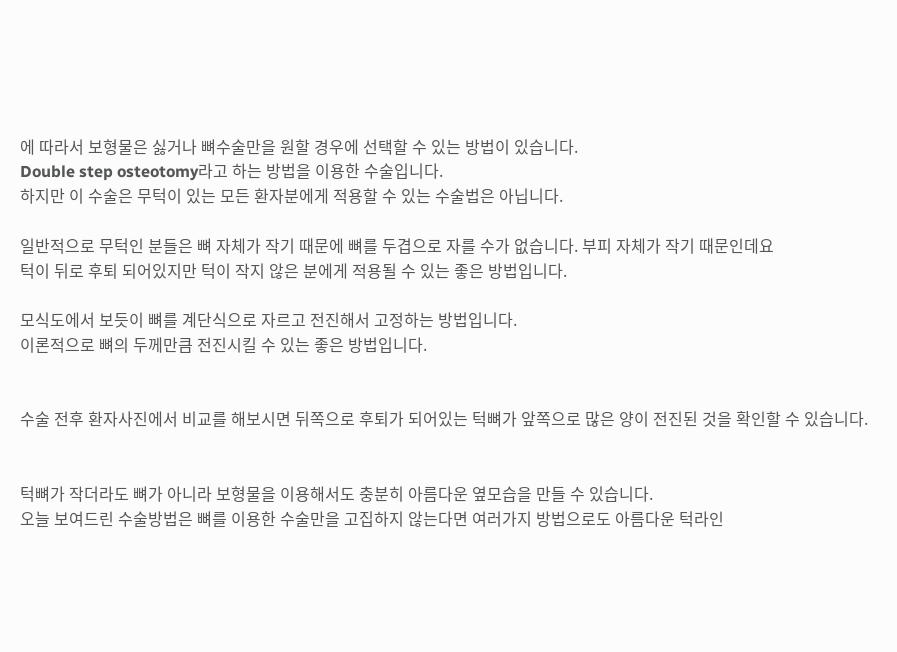에 따라서 보형물은 싫거나 뼈수술만을 원할 경우에 선택할 수 있는 방법이 있습니다.
Double step osteotomy라고 하는 방법을 이용한 수술입니다.
하지만 이 수술은 무턱이 있는 모든 환자분에게 적용할 수 있는 수술법은 아닙니다.

일반적으로 무턱인 분들은 뼈 자체가 작기 때문에 뼈를 두겹으로 자를 수가 없습니다. 부피 자체가 작기 때문인데요
턱이 뒤로 후퇴 되어있지만 턱이 작지 않은 분에게 적용될 수 있는 좋은 방법입니다.

모식도에서 보듯이 뼈를 계단식으로 자르고 전진해서 고정하는 방법입니다.
이론적으로 뼈의 두께만큼 전진시킬 수 있는 좋은 방법입니다.


수술 전후 환자사진에서 비교를 해보시면 뒤쪽으로 후퇴가 되어있는 턱뼈가 앞쪽으로 많은 양이 전진된 것을 확인할 수 있습니다.


턱뼈가 작더라도 뼈가 아니라 보형물을 이용해서도 충분히 아름다운 옆모습을 만들 수 있습니다.
오늘 보여드린 수술방법은 뼈를 이용한 수술만을 고집하지 않는다면 여러가지 방법으로도 아름다운 턱라인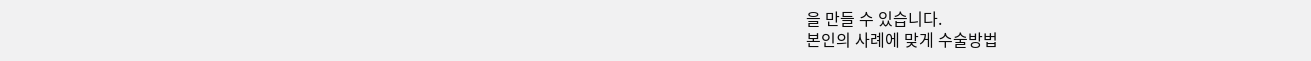을 만들 수 있습니다.
본인의 사례에 맞게 수술방법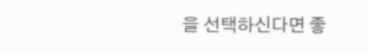을 선택하신다면 좋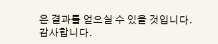은 결과를 얻으실 수 있을 것입니다.
감사합니다.